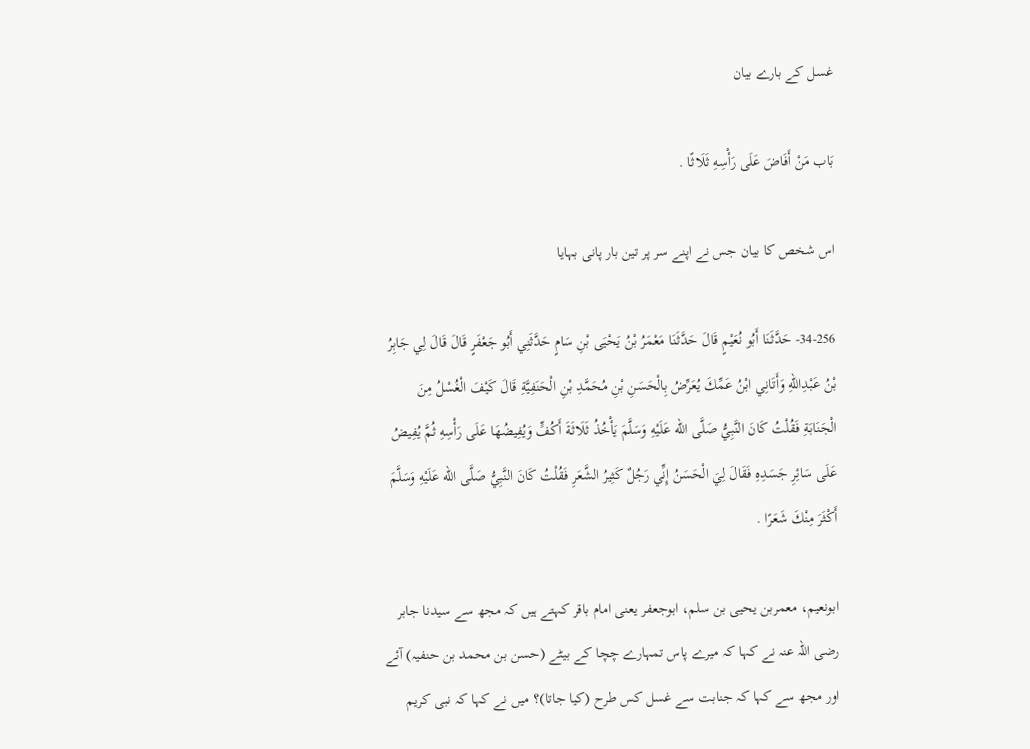غسل کے بارے بیان

بَاب مَنْ أَفَاضَ عَلَى رَأْسِهِ ثَلَاثًا .

اس شخص کا بیان جس نے اپنے سر پر تین بار پانی بہایا

34-256- حَدَّثَنَا أَبُو نُعَيْمٍ قَالَ حَدَّثَنَا مَعْمَرُ بْنُ يَحْيَى بْنِ سَامٍ حَدَّثَنِي أَبُو جَعْفَرٍ قَالَ قَالَ لِي جَابِرُ بْنُ عَبْدِاللهِ وَأَتَانِي ابْنُ عَمِّكَ يُعَرِّضُ بِالْحَسَنِ بْنِ مُحَمَّدِ بْنِ الْحَنَفِيَّةِ قَالَ كَيْفَ الْغُسْلُ مِنَ الْجَنَابَةِ فَقُلْتُ كَانَ النَّبِيُّ صَلَّى الله عَلَيْهِ وَسَلَّمَ يَأْخُذُ ثَلَاثَةَ أَكُفٍّ وَيُفِيضُهَا عَلَى رَأْسِهِ ثُمَّ يُفِيضُ عَلَى سَائِرِ جَسَدِهِ فَقَالَ لِيَ الْحَسَنُ إِنِّي رَجُلٌ كَثِيرُ الشَّعَرِ فَقُلْتُ كَانَ النَّبِيُّ صَلَّى الله عَلَيْهِ وَسَلَّمَ أَكْثَرَ مِنْكَ شَعَرًا .

ابونعیم، معمربن یحیی بن سلم، ابوجعفر یعنی امام باقر کہتے ہیں کہ مجھ سے سیدنا جابر رضی اللہ عنہ نے کہا کہ میرے پاس تمہارے چچا کے بیٹے (حسن بن محمد بن حنفیہ) آئے اور مجھ سے کہا کہ جنابت سے غسل کس طرح (کیا جاتا)؟ میں نے کہا کہ نبی کریم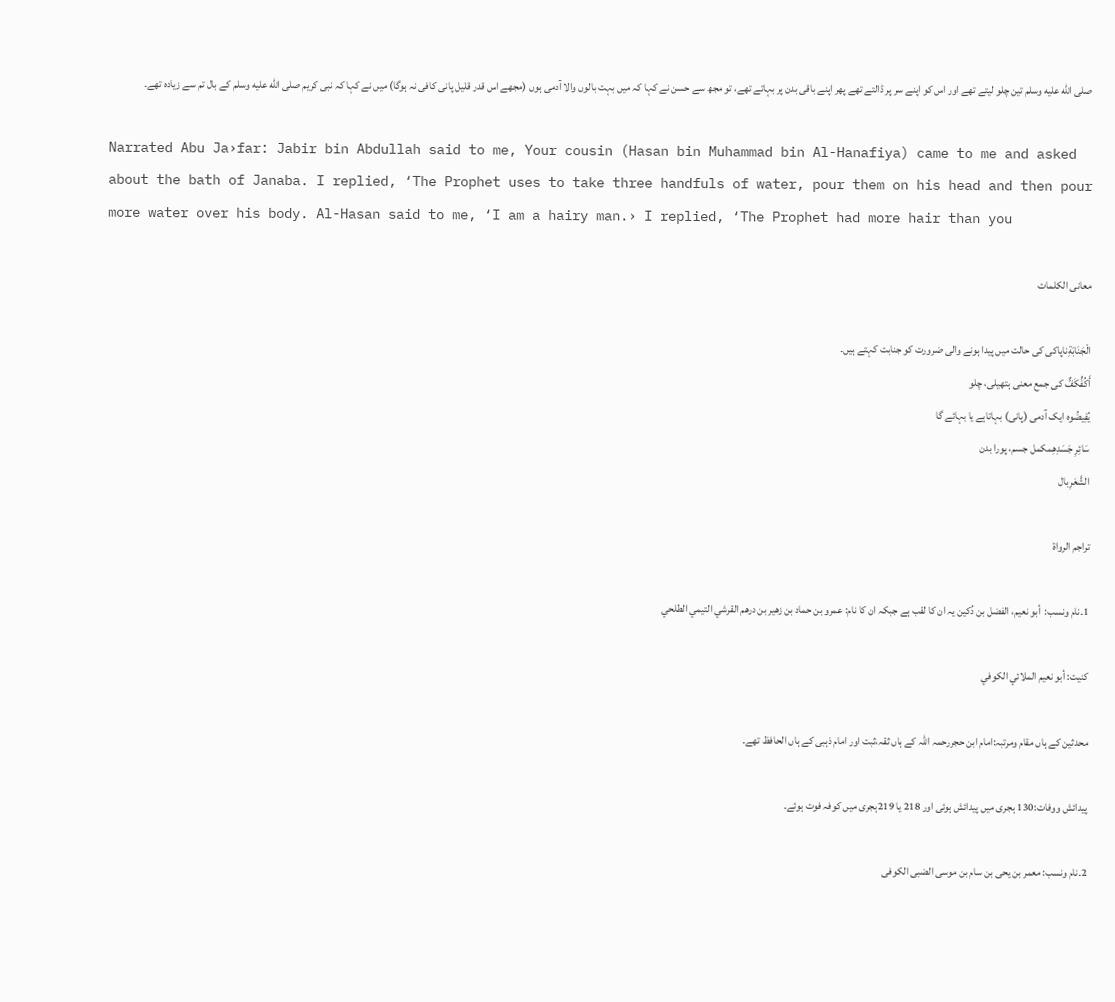صلى الله عليه وسلم تین چلو لیتے تھے اور اس کو اپنے سر پر ڈالتے تھے پھر اپنے باقی بدن پر بہاتے تھے، تو مجھ سے حسن نے کہا کہ میں بہت بالوں والا آدمی ہوں (مجھے اس قدر قلیل پانی کافی نہ ہوگا) میں نے کہا کہ نبی کریم صلى الله عليه وسلم کے بال تم سے زیادہ تھے۔

Narrated Abu Ja›far: Jabir bin Abdullah said to me, Your cousin (Hasan bin Muhammad bin Al-Hanafiya) came to me and asked about the bath of Janaba. I replied, ‘The Prophet uses to take three handfuls of water, pour them on his head and then pour more water over his body. Al-Hasan said to me, ‘I am a hairy man.› I replied, ‘The Prophet had more hair than you

معانی الکلمات

الْجَنَابَةِناپاکی کی حالت میں پیدا ہونے والی ضرورت کو جنابت کہتے ہیں۔
أَكُفٍّکَفٌّ کی جمع معنی ہتھیلی، چلو
يُفِيضُوہ ایک آدمی (پانی) بہاتاہے یا بہائے گا
سَائِرِ جَسَدِهِمکمل جسم، پورا بدن
الشَّعَرِبال

تراجم الرواۃ

1۔نام ونسب:  أبو نعيم، الفضل بن دُكين یہ ان کا لقب ہے جبکہ ان کا نام: عمرو بن حماد بن زهير بن درهم القرشي التيمي الطلحي

کنیت: أبو نعيم الملائي الكوفي

محدثین کے ہاں مقام ومرتبہ:امام ابن حجررحمہ اللہ کے ہاں ثقہ،ثبت اور امام ذہبی کے ہاں الحافظ تھے۔

پیدائش ووفات:130 ہجری میں پیدائش ہوئی اور 218 یا 219ہجری میں کوفہ فوت ہوئے۔

2۔نام ونسب: معمر بن یحی بن سام بن موسی الضبی الکوفی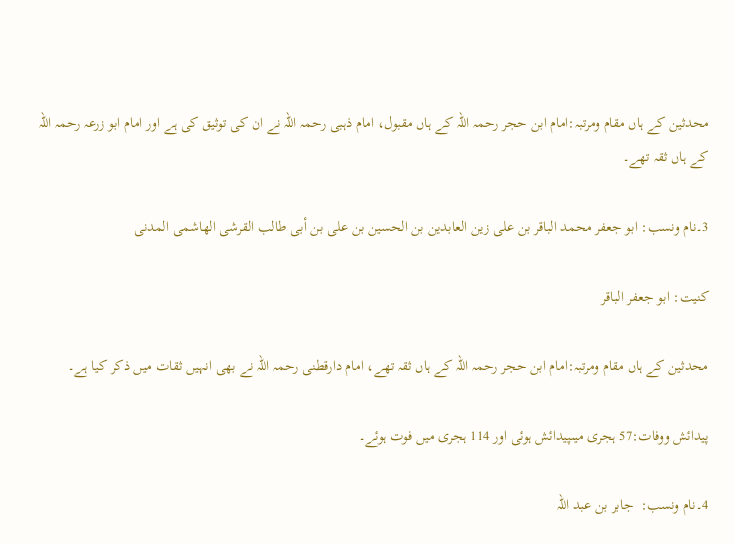محدثین کے ہاں مقام ومرتبہ:امام ابن حجر رحمہ اللہ کے ہاں مقبول، امام ذہبی رحمہ اللہ نے ان کی توثیق کی ہے اور امام ابو زرعہ رحمہ اللہ کے ہاں ثقہ تھے۔

3۔نام ونسب: ابو جعفر محمد الباقر بن علی زین العابدین بن الحسین بن علی بن أبی طالب القرشی الھاشمی المدنی

کنیت: ابو جعفر الباقر

محدثین کے ہاں مقام ومرتبہ:امام ابن حجر رحمہ اللہ کے ہاں ثقہ تھے، امام دارقطنی رحمہ اللہ نے بھی انہیں ثقات میں ذکر کیا ہے۔

پیدائش ووفات:57 ہجری میںپیدائش ہوئی اور 114 ہجری میں فوت ہوئے۔

4۔نام ونسب:  جابر بن عبد اللہ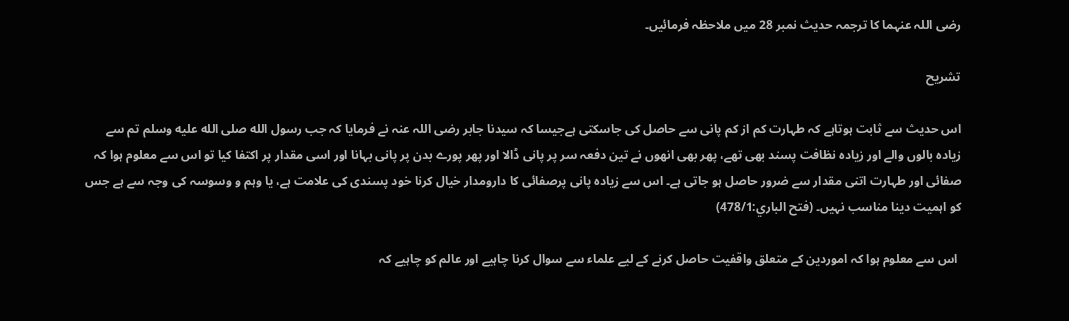رضی اللہ عنہما کا ترجمہ حدیث نمبر 28 میں ملاحظہ فرمائیں۔

تشریح

اس حدیث سے ثابت ہوتاہے کہ طہارت کم از کم پانی سے حاصل کی جاسکتی ہےجیسا کہ سیدنا جابر رضی اللہ عنہ نے فرمایا کہ جب رسول الله صلى الله عليه وسلم تم سے زیادہ بالوں والے اور زیادہ نظافت پسند بھی تھے، پھر بھی انھوں نے تین دفعہ سر پر پانی ڈالا اور پھر پورے بدن پر پانی بہانا اور اسی مقدار پر اکتفا کیا تو اس سے معلوم ہوا کہ صفائی اور طہارت اتنی مقدار سے ضرور حاصل ہو جاتی ہے۔ اس سے زیادہ پانی پرصفائی کا دارومدار خیال کرنا خود پسندی کی علامت ہے، یا وہم و وسوسہ کی وجہ سے ہے جس کو اہمیت دینا مناسب نہیں۔ (فتح الباري:478/1)

 اس سے معلوم ہوا کہ اموردین کے متعلق واقفیت حاصل کرنے کے لیے علماء سے سوال کرنا چاہیے اور عالم کو چاہیے کہ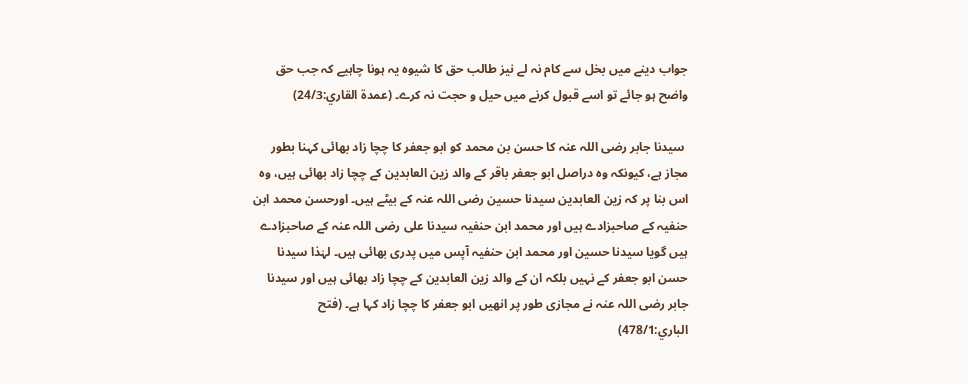جواب دینے میں بخل سے کام نہ لے نیز طالب حق کا شیوه یہ ہونا چاہیے کہ جب حق واضح ہو جائے تو اسے قبول کرنے میں حیل و حجت نہ کرے۔ (عمدة القاري:24/3)

 سیدنا جابر رضی اللہ عنہ کا حسن بن محمد کو ابو جعفر کا چچا زاد بھائی کہنا بطور مجاز ہے، کیونکہ وہ دراصل ابو جعفر باقر کے والد زین العابدین کے چچا زاد بھائی ہیں، وہ اس بنا پر کہ زین العابدین سیدنا حسین رضی اللہ عنہ کے بیٹے ہیں۔ اورحسن محمد ابن حنفیہ کے صاحبزادے ہیں اور محمد ابن حنفیہ سیدنا علی رضی اللہ عنہ کے صاحبزادے ہیں گویا سیدنا حسین اور محمد ابن حنفیہ آپس میں پدری بھائی ہیں۔ لہٰذا سیدنا حسن ابو جعفر کے نہیں بلکہ ان کے والد زین العابدین کے چچا زاد بھائی ہیں اور سیدنا جابر رضی اللہ عنہ نے مجازی طور پر انھیں ابو جعفر کا چچا زاد کہا ہے۔ (فتح الباري:478/1)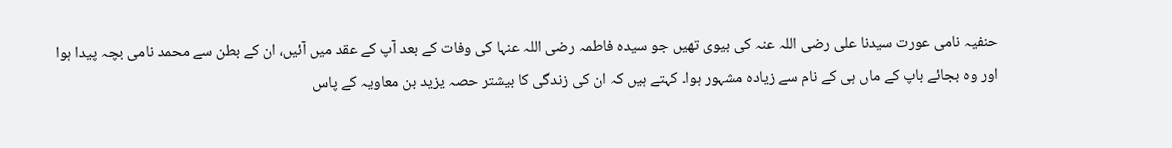حنفیہ نامی عورت سیدنا علی رضی اللہ عنہ کی بیوی تھیں جو سیدہ فاطمہ رضی اللہ عنہا کی وفات کے بعد آپ کے عقد میں آئیں، ان کے بطن سے محمد نامی بچہ پیدا ہوا اور وہ بجائے باپ کے ماں ہی کے نام سے زیادہ مشہور ہوا۔ کہتے ہیں کہ ان کی زندگی کا بیشتر حصہ یزید بن معاویہ کے پاس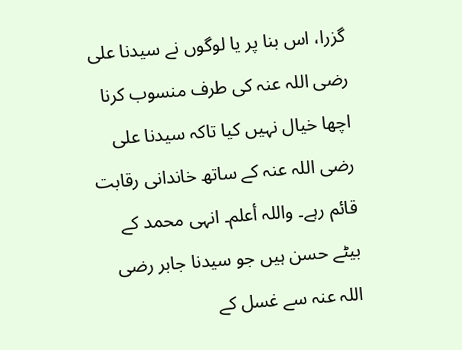گزرا، اس بنا پر یا لوگوں نے سیدنا علی رضی اللہ عنہ کی طرف منسوب کرنا اچھا خیال نہیں کیا تاکہ سیدنا علی رضی اللہ عنہ کے ساتھ خاندانی رقابت قائم رہے۔ واللہ أعلم۔ انہی محمد کے بیٹے حسن ہیں جو سیدنا جابر رضی اللہ عنہ سے غسل کے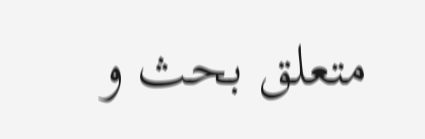متعلق بحث و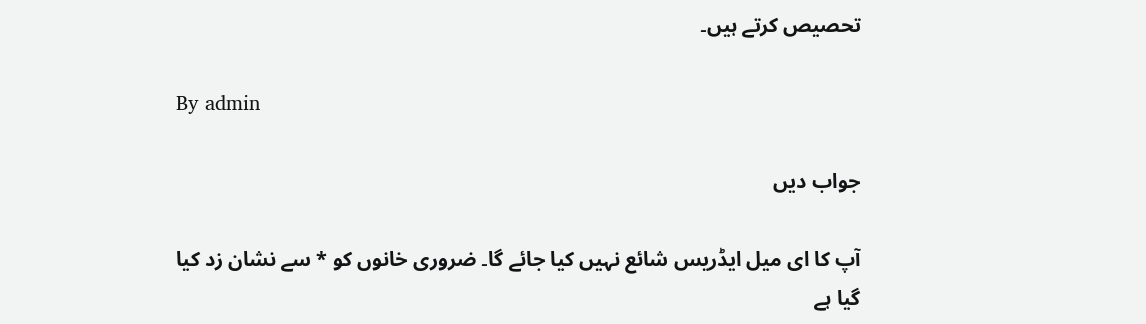تحصیص کرتے ہیں۔

By admin

جواب دیں

آپ کا ای میل ایڈریس شائع نہیں کیا جائے گا۔ ضروری خانوں کو * سے نشان زد کیا گیا ہے